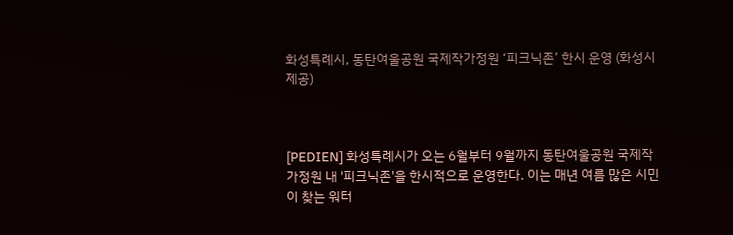화성특례시, 동탄여울공원 국제작가정원 ‘피크닉존’ 한시 운영 (화성시 제공)



[PEDIEN] 화성특례시가 오는 6월부터 9월까지 동탄여울공원 국제작가정원 내 '피크닉존'을 한시적으로 운영한다. 이는 매년 여름 많은 시민이 찾는 워터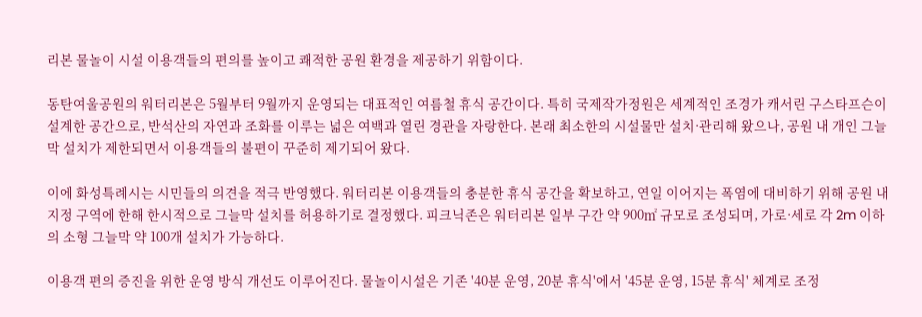리본 물놀이 시설 이용객들의 편의를 높이고 쾌적한 공원 환경을 제공하기 위함이다.

동탄여울공원의 워터리본은 5월부터 9월까지 운영되는 대표적인 여름철 휴식 공간이다. 특히 국제작가정원은 세계적인 조경가 캐서린 구스타프슨이 설계한 공간으로, 반석산의 자연과 조화를 이루는 넓은 여백과 열린 경관을 자랑한다. 본래 최소한의 시설물만 설치·관리해 왔으나, 공원 내 개인 그늘막 설치가 제한되면서 이용객들의 불편이 꾸준히 제기되어 왔다.

이에 화성특례시는 시민들의 의견을 적극 반영했다. 워터리본 이용객들의 충분한 휴식 공간을 확보하고, 연일 이어지는 폭염에 대비하기 위해 공원 내 지정 구역에 한해 한시적으로 그늘막 설치를 허용하기로 결정했다. 피크닉존은 워터리본 일부 구간 약 900㎡ 규모로 조성되며, 가로·세로 각 2m 이하의 소형 그늘막 약 100개 설치가 가능하다.

이용객 편의 증진을 위한 운영 방식 개선도 이루어진다. 물놀이시설은 기존 '40분 운영, 20분 휴식'에서 '45분 운영, 15분 휴식' 체계로 조정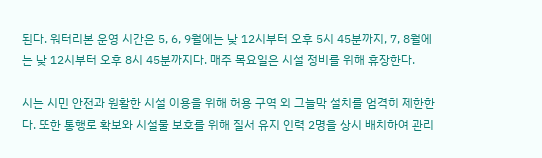된다. 워터리본 운영 시간은 5, 6, 9월에는 낮 12시부터 오후 5시 45분까지, 7, 8월에는 낮 12시부터 오후 8시 45분까지다. 매주 목요일은 시설 정비를 위해 휴장한다.

시는 시민 안전과 원활한 시설 이용을 위해 허용 구역 외 그늘막 설치를 엄격히 제한한다. 또한 통행로 확보와 시설물 보호를 위해 질서 유지 인력 2명을 상시 배치하여 관리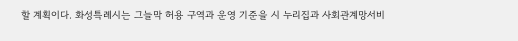할 계획이다. 화성특례시는 그늘막 허용 구역과 운영 기준을 시 누리집과 사회관계망서비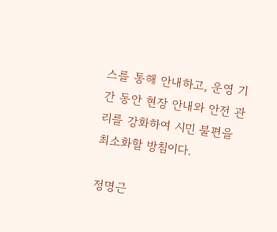스를 통해 안내하고, 운영 기간 동안 현장 안내와 안전 관리를 강화하여 시민 불편을 최소화할 방침이다.

정명근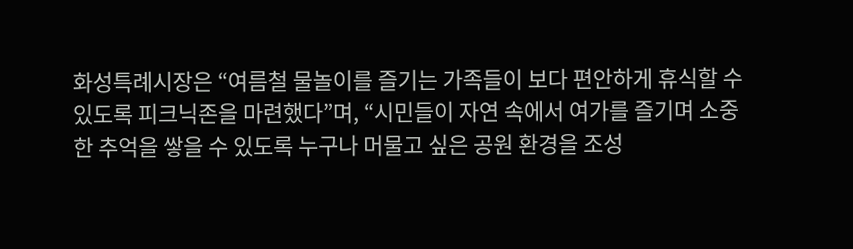화성특례시장은 “여름철 물놀이를 즐기는 가족들이 보다 편안하게 휴식할 수 있도록 피크닉존을 마련했다”며, “시민들이 자연 속에서 여가를 즐기며 소중한 추억을 쌓을 수 있도록 누구나 머물고 싶은 공원 환경을 조성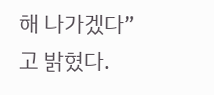해 나가겠다”고 밝혔다.